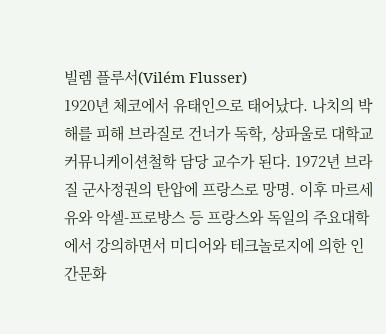빌렘 플루서(Vilém Flusser)
1920년 체코에서 유태인으로 태어났다. 나치의 박해를 피해 브라질로 건너가 독학, 상파울로 대학교 커뮤니케이션철학 담당 교수가 된다. 1972년 브라질 군사정권의 탄압에 프랑스로 망명. 이후 마르세유와 악셀-프로방스 등 프랑스와 독일의 주요대학에서 강의하면서 미디어와 테크놀로지에 의한 인간문화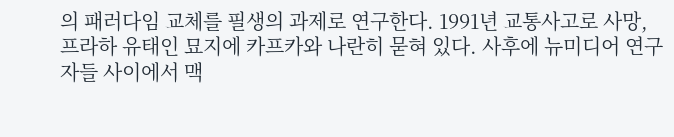의 패러다임 교체를 필생의 과제로 연구한다. 1991년 교통사고로 사망, 프라하 유태인 묘지에 카프카와 나란히 묻혀 있다. 사후에 뉴미디어 연구자들 사이에서 맥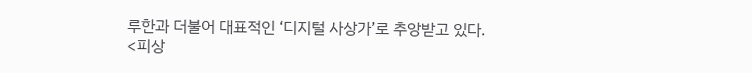루한과 더불어 대표적인 ‘디지털 사상가’로 추앙받고 있다.
<피상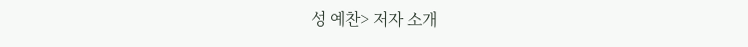성 예찬> 저자 소개